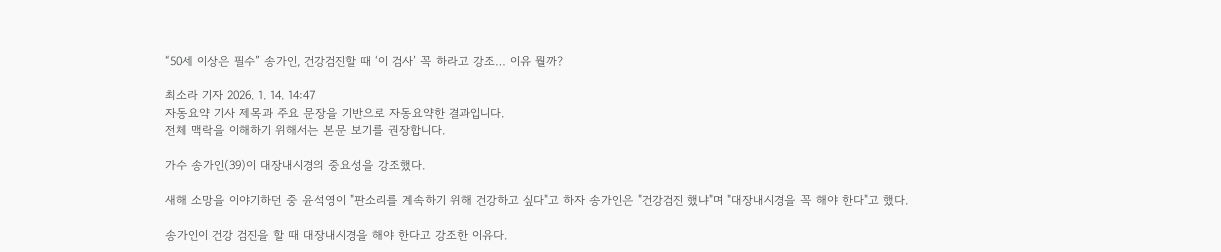“50세 이상은 필수” 송가인, 건강검진할 때 ‘이 검사’ 꼭 하라고 강조… 이유 뭘까?

최소라 기자 2026. 1. 14. 14:47
자동요약 기사 제목과 주요 문장을 기반으로 자동요약한 결과입니다.
전체 맥락을 이해하기 위해서는 본문 보기를 권장합니다.

가수 송가인(39)이 대장내시경의 중요성을 강조했다.

새해 소망을 이야기하던 중 윤석영이 "판소리를 계속하기 위해 건강하고 싶다"고 하자 송가인은 "건강검진 했냐"며 "대장내시경을 꼭 해야 한다"고 했다.

송가인이 건강 검진을 할 때 대장내시경을 해야 한다고 강조한 이유다.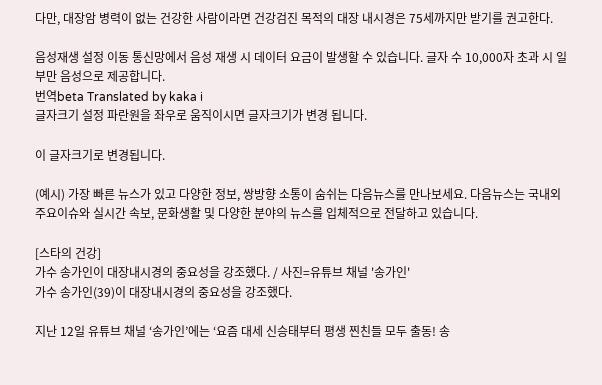다만, 대장암 병력이 없는 건강한 사람이라면 건강검진 목적의 대장 내시경은 75세까지만 받기를 권고한다.

음성재생 설정 이동 통신망에서 음성 재생 시 데이터 요금이 발생할 수 있습니다. 글자 수 10,000자 초과 시 일부만 음성으로 제공합니다.
번역beta Translated by kaka i
글자크기 설정 파란원을 좌우로 움직이시면 글자크기가 변경 됩니다.

이 글자크기로 변경됩니다.

(예시) 가장 빠른 뉴스가 있고 다양한 정보, 쌍방향 소통이 숨쉬는 다음뉴스를 만나보세요. 다음뉴스는 국내외 주요이슈와 실시간 속보, 문화생활 및 다양한 분야의 뉴스를 입체적으로 전달하고 있습니다.

[스타의 건강]
가수 송가인이 대장내시경의 중요성을 강조했다. / 사진=유튜브 채널 '송가인'
가수 송가인(39)이 대장내시경의 중요성을 강조했다.

지난 12일 유튜브 채널 ‘송가인’에는 ‘요즘 대세 신승태부터 평생 찐친들 모두 출동! 송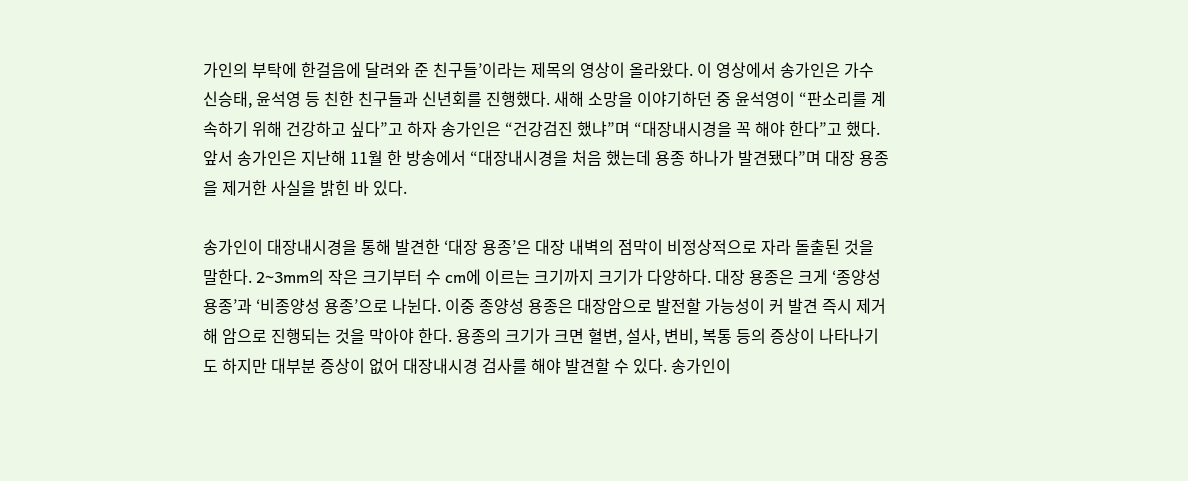가인의 부탁에 한걸음에 달려와 준 친구들’이라는 제목의 영상이 올라왔다. 이 영상에서 송가인은 가수 신승태, 윤석영 등 친한 친구들과 신년회를 진행했다. 새해 소망을 이야기하던 중 윤석영이 “판소리를 계속하기 위해 건강하고 싶다”고 하자 송가인은 “건강검진 했냐”며 “대장내시경을 꼭 해야 한다”고 했다. 앞서 송가인은 지난해 11월 한 방송에서 “대장내시경을 처음 했는데 용종 하나가 발견됐다”며 대장 용종을 제거한 사실을 밝힌 바 있다.

송가인이 대장내시경을 통해 발견한 ‘대장 용종’은 대장 내벽의 점막이 비정상적으로 자라 돌출된 것을 말한다. 2~3mm의 작은 크기부터 수 cm에 이르는 크기까지 크기가 다양하다. 대장 용종은 크게 ‘종양성 용종’과 ‘비종양성 용종’으로 나뉜다. 이중 종양성 용종은 대장암으로 발전할 가능성이 커 발견 즉시 제거해 암으로 진행되는 것을 막아야 한다. 용종의 크기가 크면 혈변, 설사, 변비, 복통 등의 증상이 나타나기도 하지만 대부분 증상이 없어 대장내시경 검사를 해야 발견할 수 있다. 송가인이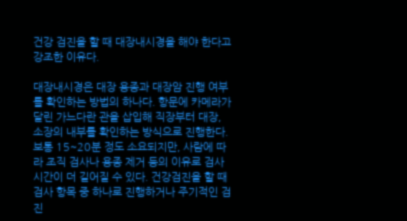건강 검진을 할 때 대장내시경을 해야 한다고 강조한 이유다.

대장내시경은 대장 용종과 대장암 진행 여부를 확인하는 방법의 하나다. 항문에 카메라가 달린 가느다란 관을 삽입해 직장부터 대장, 소장의 내부를 확인하는 방식으로 진행한다. 보통 15~20분 정도 소요되지만, 사람에 따라 조직 검사나 용종 제거 등의 이유로 검사 시간이 더 길어질 수 있다. 건강검진을 할 때 검사 항목 중 하나로 진행하거나 주기적인 검진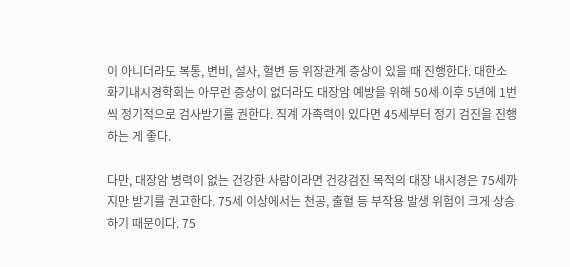이 아니더라도 복통, 변비, 설사, 혈변 등 위장관계 증상이 있을 때 진행한다. 대한소화기내시경학회는 아무런 증상이 없더라도 대장암 예방을 위해 50세 이후 5년에 1번씩 정기적으로 검사받기를 권한다. 직계 가족력이 있다면 45세부터 정기 검진을 진행하는 게 좋다.

다만, 대장암 병력이 없는 건강한 사람이라면 건강검진 목적의 대장 내시경은 75세까지만 받기를 권고한다. 75세 이상에서는 천공, 출혈 등 부작용 발생 위험이 크게 상승하기 때문이다. 75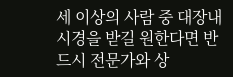세 이상의 사람 중 대장내시경을 받길 원한다면 반드시 전문가와 상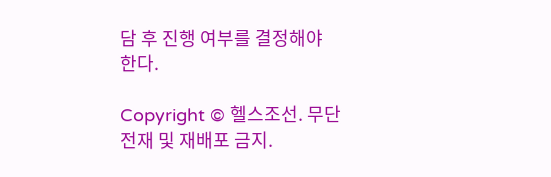담 후 진행 여부를 결정해야 한다.

Copyright © 헬스조선. 무단전재 및 재배포 금지.